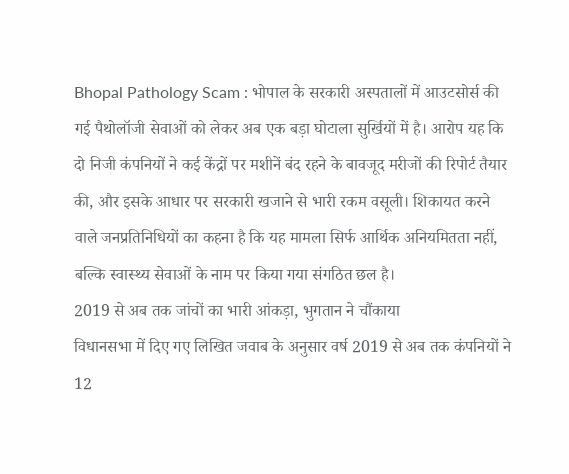Bhopal Pathology Scam : भोपाल के सरकारी अस्पतालों में आउटसोर्स की गई पैथोलॉजी सेवाओं को लेकर अब एक बड़ा घोटाला सुर्खियों में है। आरोप यह कि दो निजी कंपनियों ने कई केंद्रों पर मशीनें बंद रहने के बावजूद मरीजों की रिपोर्ट तैयार की, और इसके आधार पर सरकारी खजाने से भारी रकम वसूली। शिकायत करने वाले जनप्रतिनिधियों का कहना है कि यह मामला सिर्फ आर्थिक अनियमितता नहीं, बल्कि स्वास्थ्य सेवाओं के नाम पर किया गया संगठित छल है।
2019 से अब तक जांचों का भारी आंकड़ा, भुगतान ने चौंकाया
विधानसभा में दिए गए लिखित जवाब के अनुसार वर्ष 2019 से अब तक कंपनियों ने 12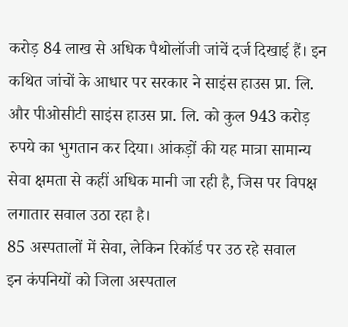करोड़ 84 लाख से अधिक पैथोलॉजी जांचें दर्ज दिखाई हैं। इन कथित जांचों के आधार पर सरकार ने साइंस हाउस प्रा. लि. और पीओसीटी साइंस हाउस प्रा. लि. को कुल 943 करोड़ रुपये का भुगतान कर दिया। आंकड़ों की यह मात्रा सामान्य सेवा क्षमता से कहीं अधिक मानी जा रही है, जिस पर विपक्ष लगातार सवाल उठा रहा है।
85 अस्पतालों में सेवा, लेकिन रिकॉर्ड पर उठ रहे सवाल
इन कंपनियों को जिला अस्पताल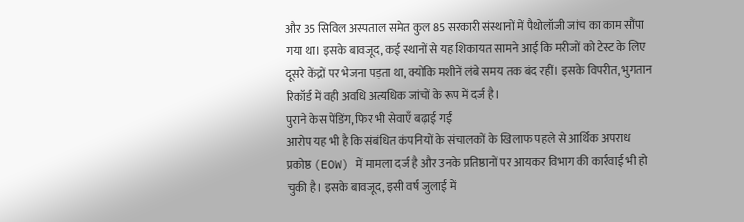और 35 सिविल अस्पताल समेत कुल 85 सरकारी संस्थानों में पैथोलॉजी जांच का काम सौंपा गया था। इसके बावजूद, कई स्थानों से यह शिकायत सामने आई कि मरीजों को टेस्ट के लिए दूसरे केंद्रों पर भेजना पड़ता था, क्योंकि मशीनें लंबे समय तक बंद रहीं। इसके विपरीत, भुगतान रिकॉर्ड में वही अवधि अत्यधिक जांचों के रूप में दर्ज है।
पुराने केस पेंडिंग, फिर भी सेवाएँ बढ़ाई गईं
आरोप यह भी है कि संबंधित कंपनियों के संचालकों के खिलाफ पहले से आर्थिक अपराध प्रकोष्ठ (EOW) में मामला दर्ज है और उनके प्रतिष्ठानों पर आयकर विभाग की कार्रवाई भी हो चुकी है। इसके बावजूद, इसी वर्ष जुलाई में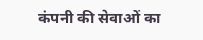कंपनी की सेवाओं का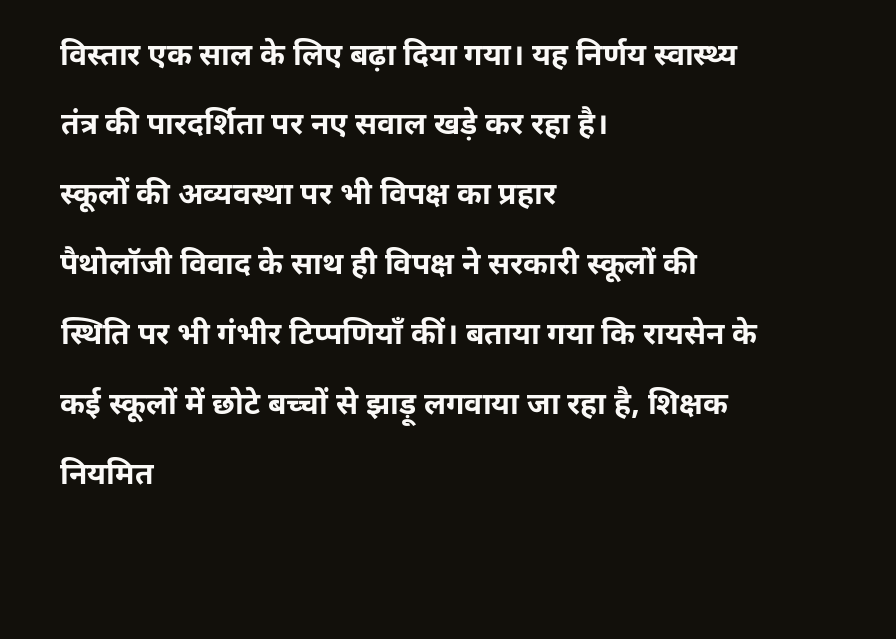विस्तार एक साल के लिए बढ़ा दिया गया। यह निर्णय स्वास्थ्य तंत्र की पारदर्शिता पर नए सवाल खड़े कर रहा है।
स्कूलों की अव्यवस्था पर भी विपक्ष का प्रहार
पैथोलॉजी विवाद के साथ ही विपक्ष ने सरकारी स्कूलों की स्थिति पर भी गंभीर टिप्पणियाँ कीं। बताया गया कि रायसेन के कई स्कूलों में छोटे बच्चों से झाड़ू लगवाया जा रहा है, शिक्षक नियमित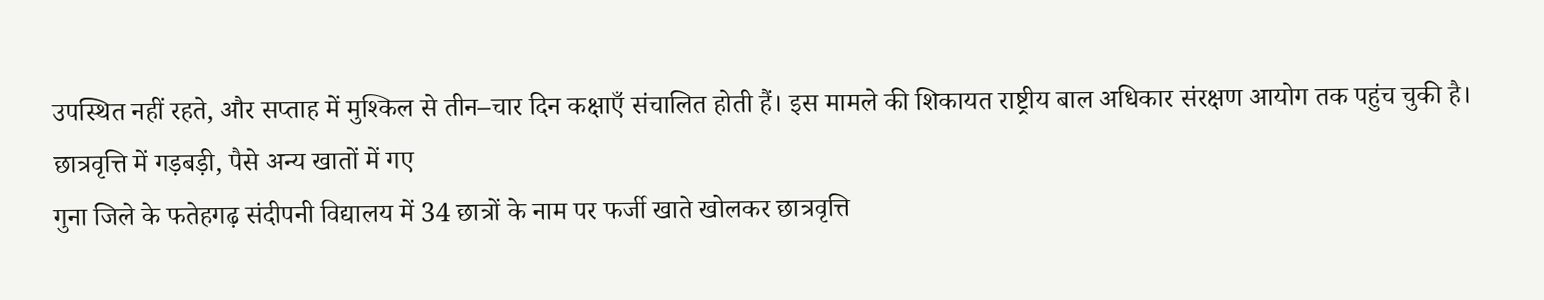उपस्थित नहीं रहते, और सप्ताह में मुश्किल से तीन–चार दिन कक्षाएँ संचालित होती हैं। इस मामले की शिकायत राष्ट्रीय बाल अधिकार संरक्षण आयोग तक पहुंच चुकी है।
छात्रवृत्ति में गड़बड़ी, पैसे अन्य खातों में गए
गुना जिले के फतेहगढ़ संदीपनी विद्यालय में 34 छात्रों के नाम पर फर्जी खाते खोलकर छात्रवृत्ति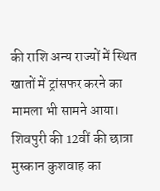की राशि अन्य राज्यों में स्थित खातों में ट्रांसफर करने का मामला भी सामने आया। शिवपुरी की 12वीं की छात्रा मुस्कान कुशवाह का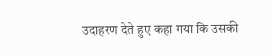उदाहरण देते हुए कहा गया कि उसकी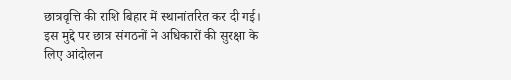छात्रवृत्ति की राशि बिहार में स्थानांतरित कर दी गई। इस मुद्दे पर छात्र संगठनों ने अधिकारों की सुरक्षा के लिए आंदोलन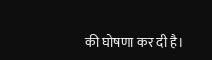की घोषणा कर दी है।